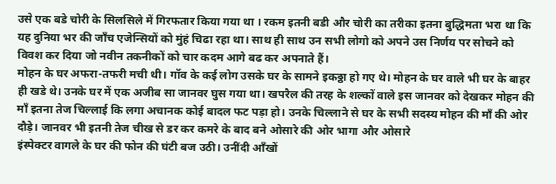उसे एक बडे चोरी के सिलसिले में गिरफतार किया गया था । रकम इतनी बडी और चोरी का तरीका इतना बुद्धिमता भरा था कि यह दुनिया भर की जॉंच एजेन्सियों को मुंहं चिढा रहा था। साथ ही साथ उन सभी लोगो को अपने उस निर्णय पर सोचने को विवश कर दिया जो नवीन तकनीकों को चार कदम आगे बढ कर अपनाते हैं।
मोहन के घर अफरा-तफरी मची थी। गॉव के कई लोग उसके घर के सामने इकठ्ठा हो गए थे। मोहन के घर वाले भी घर के बाहर ही खडे थे। उनके घर में एक अजीब सा जानवर घुस गया था। खपरैल की तरह के शल्कों वाले इस जानवर को देखकर मोहन की माँ इतना तेज चिल्लाई कि लगा अचानक कोई बादल फट पड़ा हो। उनके चिल्लाने से घर के सभी सदस्य मोहन की माँ की ओर दौड़े। जानवर भी इतनी तेज चीख से डर कर कमरे के बाद बने ओसारे की ओर भागा और ओसारे
इंस्पेक्टर वागले के घर की फोन की घंटी बज उठी। उनींदी आँखों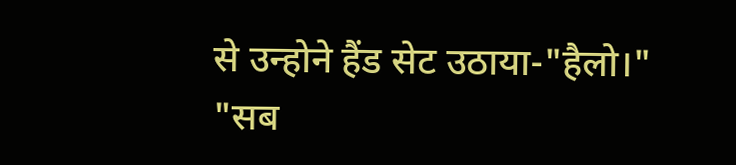से उन्होने हैंड सेट उठाया-"हैलो।"
"सब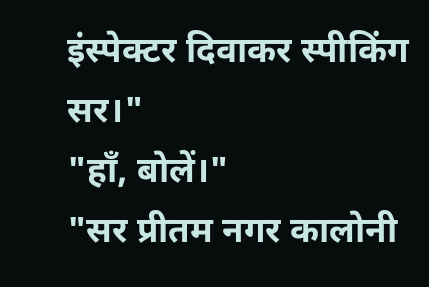इंस्पेक्टर दिवाकर स्पीकिंग सर।"
"हाँ, बोलें।"
"सर प्रीतम नगर कालोनी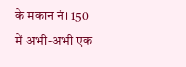के मकान नं। 150 में अभी-अभी एक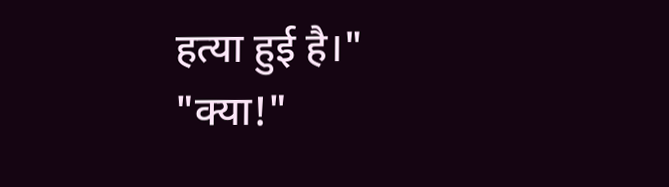हत्या हुई है।"
"क्या!"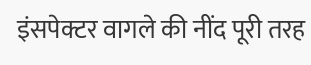इंसपेक्टर वागले की नींद पूरी तरह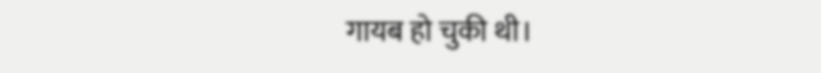गायब हो चुकी थी।